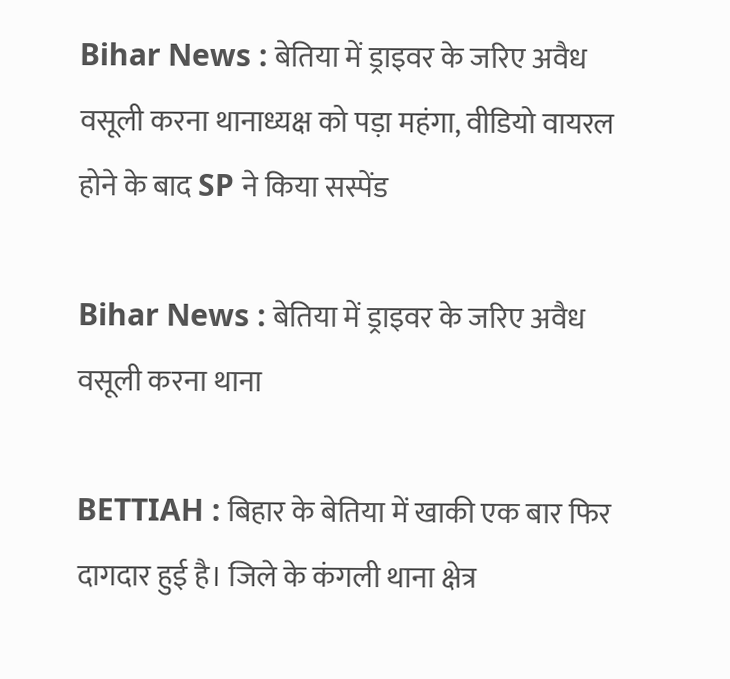Bihar News : बेतिया में ड्राइवर के जरिए अवैध वसूली करना थानाध्यक्ष को पड़ा महंगा, वीडियो वायरल होने के बाद SP ने किया सस्पेंड

Bihar News : बेतिया में ड्राइवर के जरिए अवैध वसूली करना थाना

BETTIAH : बिहार के बेतिया में खाकी एक बार फिर दागदार हुई है। जिले के कंगली थाना क्षेत्र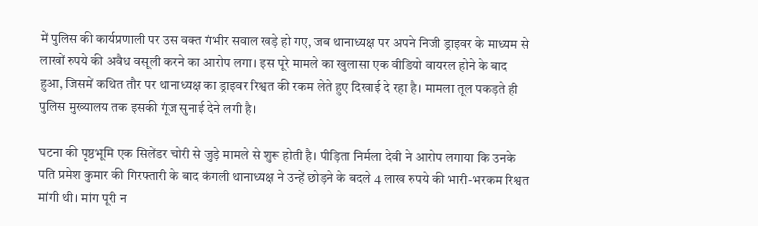में पुलिस की कार्यप्रणाली पर उस वक्त गंभीर सवाल खड़े हो गए, जब थानाध्यक्ष पर अपने निजी ड्राइवर के माध्यम से लाखों रुपये की अवैध वसूली करने का आरोप लगा। इस पूरे मामले का खुलासा एक वीडियो वायरल होने के बाद हुआ, जिसमें कथित तौर पर थानाध्यक्ष का ड्राइवर रिश्वत की रकम लेते हुए दिखाई दे रहा है। मामला तूल पकड़ते ही पुलिस मुख्यालय तक इसकी गूंज सुनाई देने लगी है।

घटना की पृष्ठभूमि एक सिलेंडर चोरी से जुड़े मामले से शुरू होती है। पीड़िता निर्मला देवी ने आरोप लगाया कि उनके पति प्रमेश कुमार की गिरफ्तारी के बाद कंगली थानाध्यक्ष ने उन्हें छोड़ने के बदले 4 लाख रुपये की भारी-भरकम रिश्वत मांगी थी। मांग पूरी न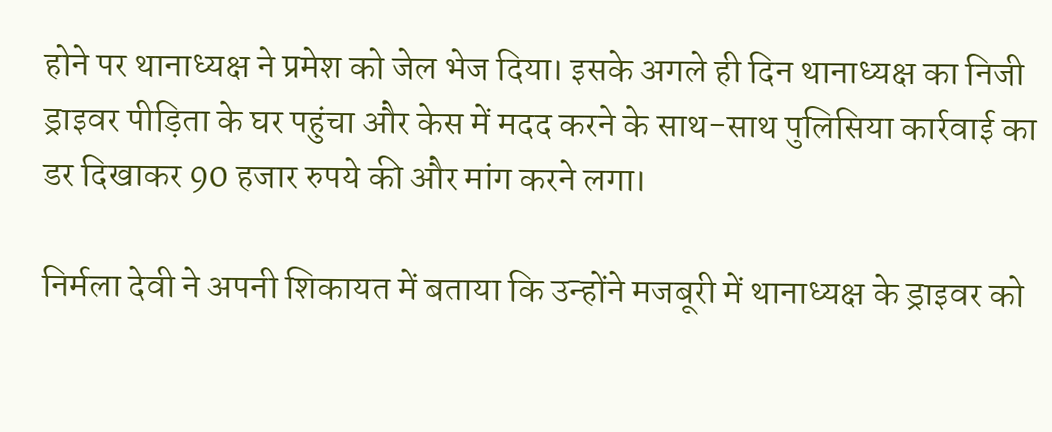होने पर थानाध्यक्ष ने प्रमेश को जेल भेज दिया। इसके अगले ही दिन थानाध्यक्ष का निजी ड्राइवर पीड़िता के घर पहुंचा और केस में मदद करने के साथ-साथ पुलिसिया कार्रवाई का डर दिखाकर 90 हजार रुपये की और मांग करने लगा।

निर्मला देवी ने अपनी शिकायत में बताया कि उन्होंने मजबूरी में थानाध्यक्ष के ड्राइवर को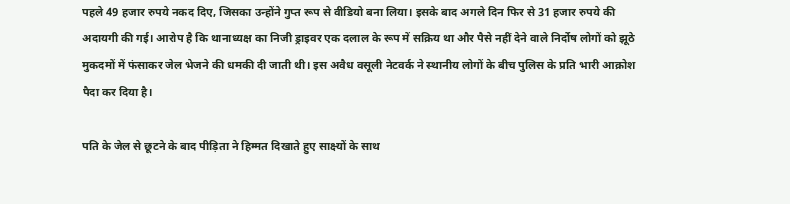पहले 49 हजार रुपये नकद दिए, जिसका उन्होंने गुप्त रूप से वीडियो बना लिया। इसके बाद अगले दिन फिर से 31 हजार रुपये की अदायगी की गई। आरोप है कि थानाध्यक्ष का निजी ड्राइवर एक दलाल के रूप में सक्रिय था और पैसे नहीं देने वाले निर्दोष लोगों को झूठे मुकदमों में फंसाकर जेल भेजने की धमकी दी जाती थी। इस अवैध वसूली नेटवर्क ने स्थानीय लोगों के बीच पुलिस के प्रति भारी आक्रोश पैदा कर दिया है।

पति के जेल से छूटने के बाद पीड़िता ने हिम्मत दिखाते हुए साक्ष्यों के साथ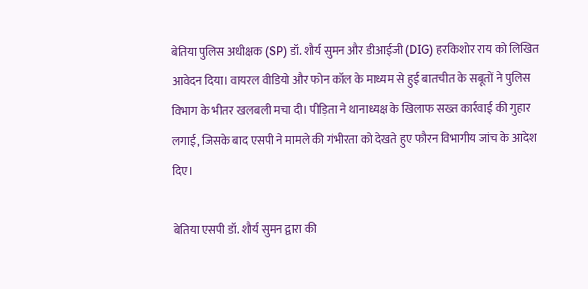बेतिया पुलिस अधीक्षक (SP) डॉ. शौर्य सुमन और डीआईजी (DIG) हरकिशोर राय को लिखित आवेदन दिया। वायरल वीडियो और फोन कॉल के माध्यम से हुई बातचीत के सबूतों ने पुलिस विभाग के भीतर खलबली मचा दी। पीड़िता ने थानाध्यक्ष के खिलाफ सख्त कार्रवाई की गुहार लगाई, जिसके बाद एसपी ने मामले की गंभीरता को देखते हुए फौरन विभागीय जांच के आदेश दिए।

बेतिया एसपी डॉ. शौर्य सुमन द्वारा की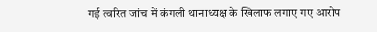गई त्वरित जांच में कंगली थानाध्यक्ष के खिलाफ लगाए गए आरोप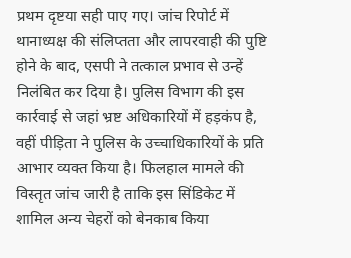प्रथम दृष्टया सही पाए गए। जांच रिपोर्ट में थानाध्यक्ष की संलिप्तता और लापरवाही की पुष्टि होने के बाद, एसपी ने तत्काल प्रभाव से उन्हें निलंबित कर दिया है। पुलिस विभाग की इस कार्रवाई से जहां भ्रष्ट अधिकारियों में हड़कंप है, वहीं पीड़िता ने पुलिस के उच्चाधिकारियों के प्रति आभार व्यक्त किया है। फिलहाल मामले की विस्तृत जांच जारी है ताकि इस सिंडिकेट में शामिल अन्य चेहरों को बेनकाब किया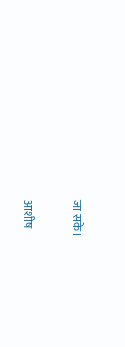जा सके।

आशीष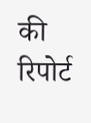की रिपोर्ट